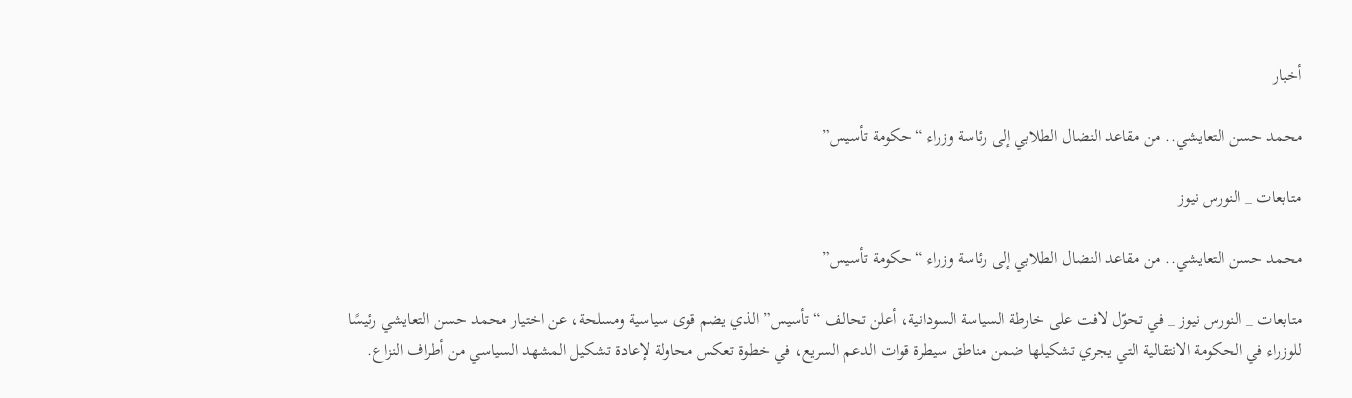أخبار

محمد حسن التعايشي.. من مقاعد النضال الطلابي إلى رئاسة وزراء “حكومة تأسيس”

متابعات _ النورس نيوز

محمد حسن التعايشي.. من مقاعد النضال الطلابي إلى رئاسة وزراء “حكومة تأسيس”

متابعات _ النورس نيوز _ في تحوّل لافت على خارطة السياسة السودانية، أعلن تحالف “تأسيس” الذي يضم قوى سياسية ومسلحة، عن اختيار محمد حسن التعايشي رئيسًا للوزراء في الحكومة الانتقالية التي يجري تشكيلها ضمن مناطق سيطرة قوات الدعم السريع، في خطوة تعكس محاولة لإعادة تشكيل المشهد السياسي من أطراف النزاع.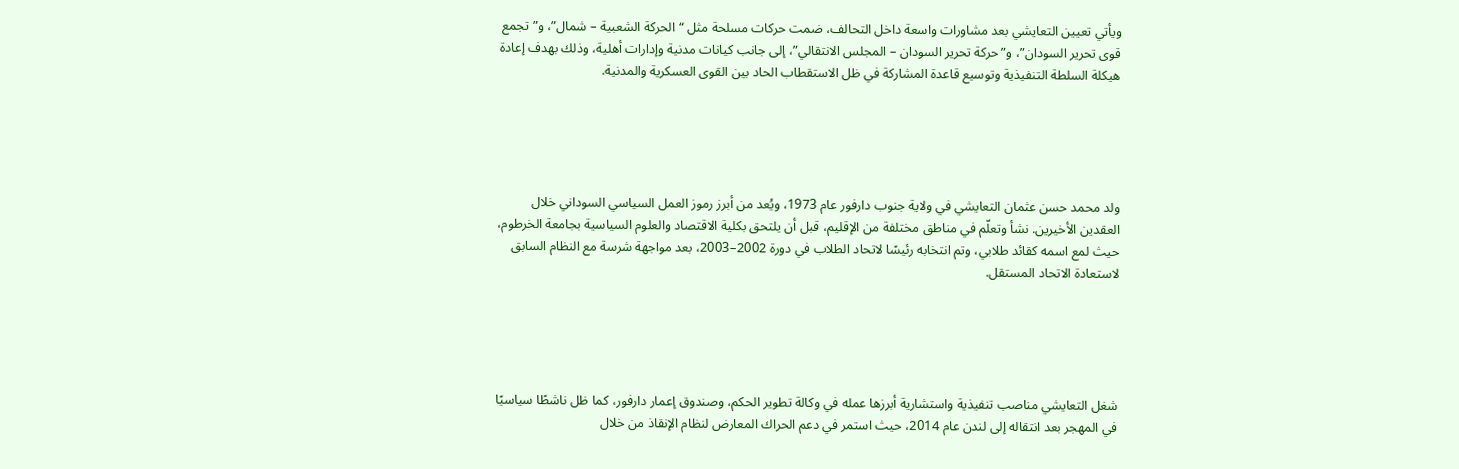ويأتي تعيين التعايشي بعد مشاورات واسعة داخل التحالف، ضمت حركات مسلحة مثل “الحركة الشعبية – شمال”، و”تجمع قوى تحرير السودان”، و”حركة تحرير السودان – المجلس الانتقالي”، إلى جانب كيانات مدنية وإدارات أهلية، وذلك بهدف إعادة هيكلة السلطة التنفيذية وتوسيع قاعدة المشاركة في ظل الاستقطاب الحاد بين القوى العسكرية والمدنية.





ولد محمد حسن عثمان التعايشي في ولاية جنوب دارفور عام 1973، ويُعد من أبرز رموز العمل السياسي السوداني خلال العقدين الأخيرين. نشأ وتعلّم في مناطق مختلفة من الإقليم، قبل أن يلتحق بكلية الاقتصاد والعلوم السياسية بجامعة الخرطوم، حيث لمع اسمه كقائد طلابي، وتم انتخابه رئيسًا لاتحاد الطلاب في دورة 2002–2003، بعد مواجهة شرسة مع النظام السابق لاستعادة الاتحاد المستقل.





شغل التعايشي مناصب تنفيذية واستشارية أبرزها عمله في وكالة تطوير الحكم، وصندوق إعمار دارفور، كما ظل ناشطًا سياسيًا في المهجر بعد انتقاله إلى لندن عام 2014، حيث استمر في دعم الحراك المعارض لنظام الإنقاذ من خلال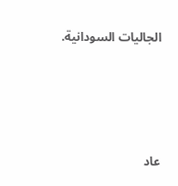الجاليات السودانية.





عاد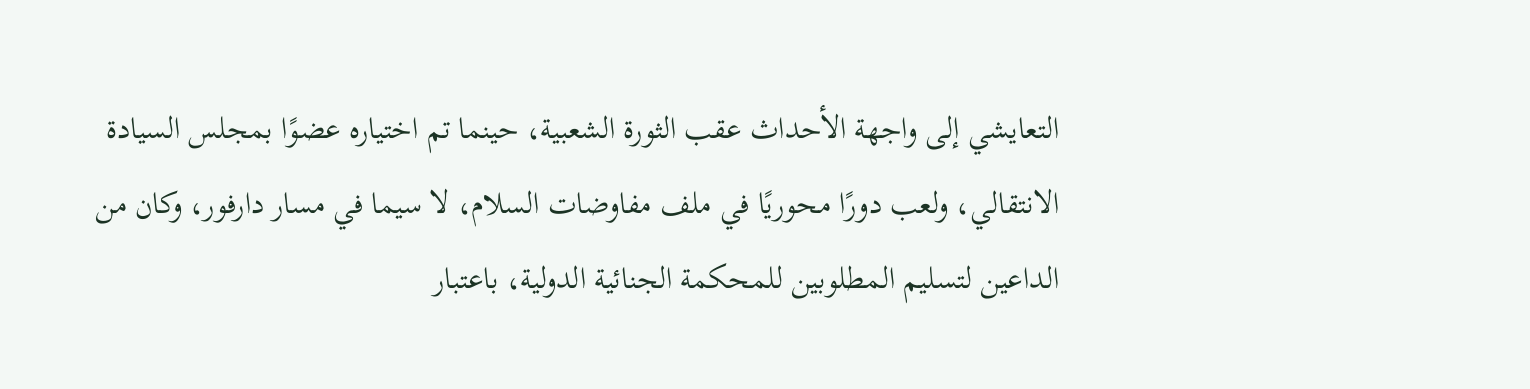التعايشي إلى واجهة الأحداث عقب الثورة الشعبية، حينما تم اختياره عضوًا بمجلس السيادة الانتقالي، ولعب دورًا محوريًا في ملف مفاوضات السلام، لا سيما في مسار دارفور، وكان من الداعين لتسليم المطلوبين للمحكمة الجنائية الدولية، باعتبار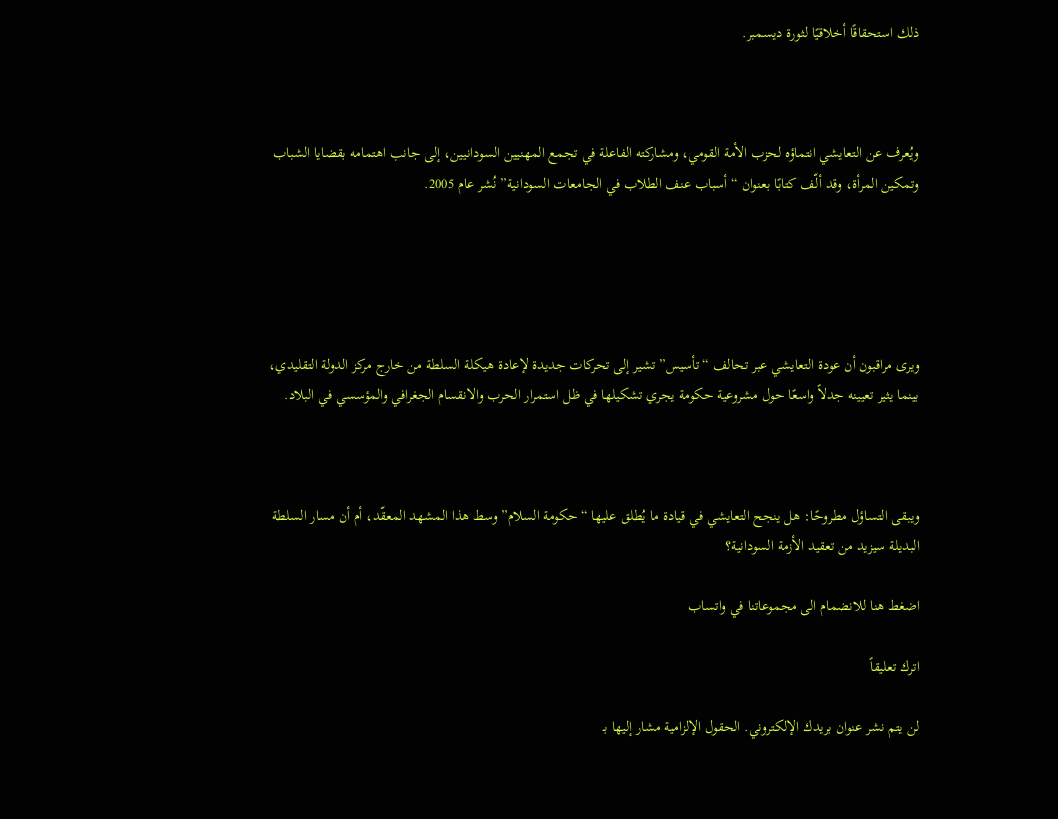ذلك استحقاقًا أخلاقيًا لثورة ديسمبر.



ويُعرف عن التعايشي انتماؤه لحزب الأمة القومي، ومشاركته الفاعلة في تجمع المهنيين السودانيين، إلى جانب اهتمامه بقضايا الشباب وتمكين المرأة، وقد ألّف كتابًا بعنوان “أسباب عنف الطلاب في الجامعات السودانية” نُشر عام 2005.





ويرى مراقبون أن عودة التعايشي عبر تحالف “تأسيس” تشير إلى تحركات جديدة لإعادة هيكلة السلطة من خارج مركز الدولة التقليدي، بينما يثير تعيينه جدلاً واسعًا حول مشروعية حكومة يجري تشكيلها في ظل استمرار الحرب والانقسام الجغرافي والمؤسسي في البلاد.



ويبقى التساؤل مطروحًا: هل ينجح التعايشي في قيادة ما يُطلق عليها “حكومة السلام” وسط هذا المشهد المعقّد، أم أن مسار السلطة البديلة سيزيد من تعقيد الأزمة السودانية؟

اضغط هنا للانضمام الى مجموعاتنا في واتساب

اترك تعليقاً

لن يتم نشر عنوان بريدك الإلكتروني. الحقول الإلزامية مشار إليها بـ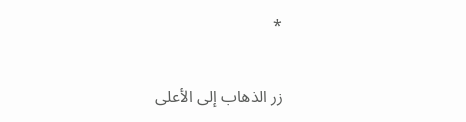*

زر الذهاب إلى الأعلى